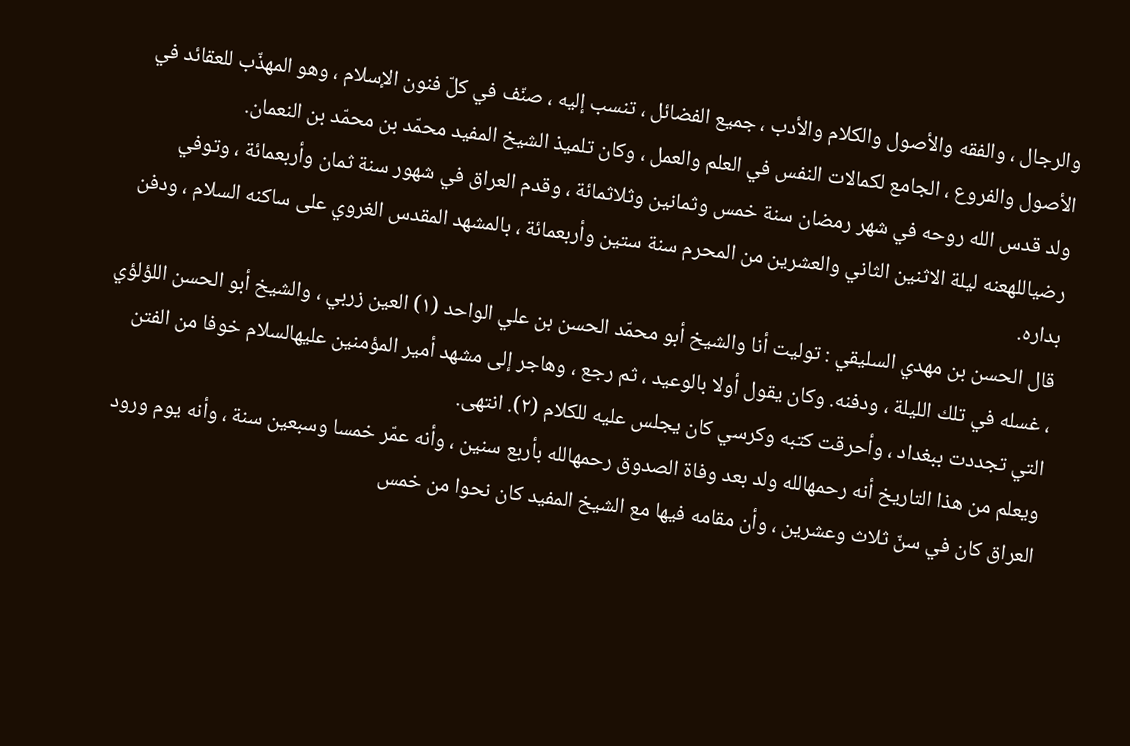والرجال ، والفقه والأصول والكلام والأدب ، جميع الفضائل ، تنسب إليه ، صنّف في كلّ فنون الإسلام ، وهو المهذّب للعقائد في الأصول والفروع ، الجامع لكمالات النفس في العلم والعمل ، وكان تلميذ الشيخ المفيد محمّد بن محمّد بن النعمان.
ولد قدس الله روحه في شهر رمضان سنة خمس وثمانين وثلاثمائة ، وقدم العراق في شهور سنة ثمان وأربعمائة ، وتوفي رضياللهعنه ليلة الاثنين الثاني والعشرين من المحرم سنة ستين وأربعمائة ، بالمشهد المقدس الغروي على ساكنه السلام ، ودفن بداره.
قال الحسن بن مهدي السليقي : توليت أنا والشيخ أبو محمّد الحسن بن علي الواحد (١) العين زربي ، والشيخ أبو الحسن اللؤلؤي ، غسله في تلك الليلة ، ودفنه. وكان يقول أولا بالوعيد ، ثم رجع ، وهاجر إلى مشهد أمير المؤمنين عليهالسلام خوفا من الفتن التي تجددت ببغداد ، وأحرقت كتبه وكرسي كان يجلس عليه للكلام (٢). انتهى.
ويعلم من هذا التاريخ أنه رحمهالله ولد بعد وفاة الصدوق رحمهالله بأربع سنين ، وأنه عمّر خمسا وسبعين سنة ، وأنه يوم ورود العراق كان في سنّ ثلاث وعشرين ، وأن مقامه فيها مع الشيخ المفيد كان نحوا من خمس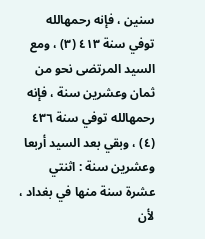سنين ، فإنه رحمهالله توفي سنة ٤١٣ (٣) ، ومع السيد المرتضى نحو من ثمان وعشرين سنة ، فإنه رحمهالله توفي سنة ٤٣٦ (٤) ، وبقي بعد السيد أربعا وعشرين سنة : اثنتي عشرة سنة منها في بغداد ، لأن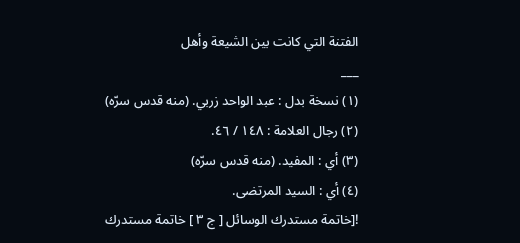الفتنة التي كانت بين الشيعة وأهل
___
(١) نسخة بدل : عبد الواحد زربي. (منه قدس سرّه)
(٢) رجال العلامة : ١٤٨ / ٤٦.
(٣) أي : المفيد. (منه قدس سرّه)
(٤) أي : السيد المرتضى.
![خاتمة مستدرك الوسائل [ ج ٣ ] خاتمة مستدرك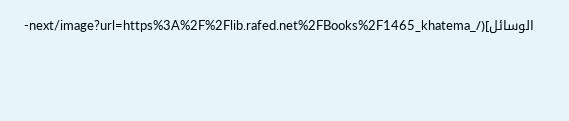الوسائل](/_next/image?url=https%3A%2F%2Flib.rafed.net%2FBooks%2F1465_khatema-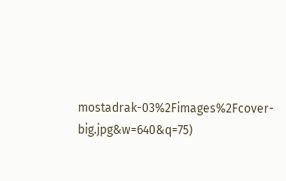mostadrak-03%2Fimages%2Fcover-big.jpg&w=640&q=75)